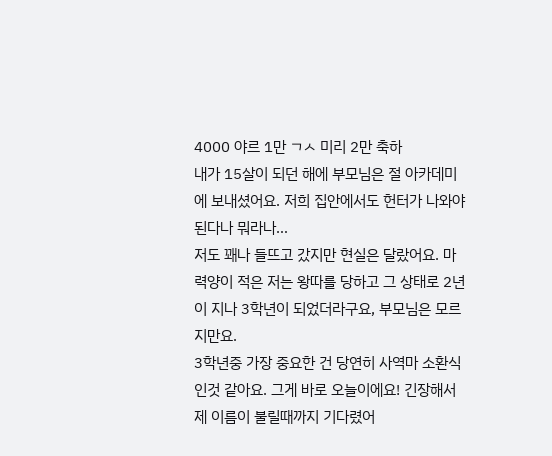4000 야르 1만 ㄱㅅ 미리 2만 축하
내가 15살이 되던 해에 부모님은 절 아카데미에 보내셨어요. 저희 집안에서도 헌터가 나와야된다나 뭐라나…
저도 꽤나 들뜨고 갔지만 현실은 달랐어요. 마력양이 적은 저는 왕따를 당하고 그 상태로 2년이 지나 3학년이 되었더라구요, 부모님은 모르지만요.
3학년중 가장 중요한 건 당연히 사역마 소환식인것 같아요. 그게 바로 오늘이에요! 긴장해서 제 이름이 불릴때까지 기다렸어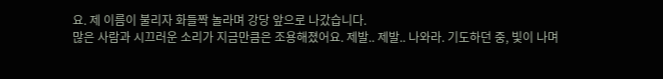요. 제 이름이 불리자 화들짝 놀라며 강당 앞으로 나갔습니다.
많은 사람과 시끄러운 소리가 지금만큼은 조용해졌어요. 제발.. 제발.. 나와라. 기도하던 중, 빛이 나며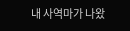내 사역마가 나왔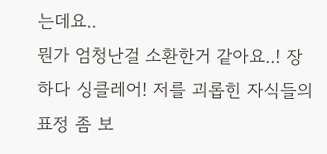는데요..
뭔가 엄청난걸 소환한거 같아요..! 장하다 싱클레어! 저를 괴롭힌 자식들의 표정 좀 보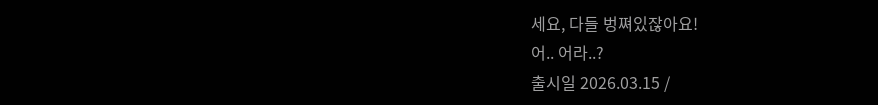세요, 다들 벙쪄있잖아요!
어.. 어라..?
출시일 2026.03.15 /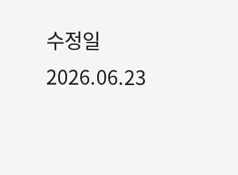수정일 2026.06.23